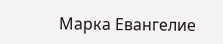Марка Евангелие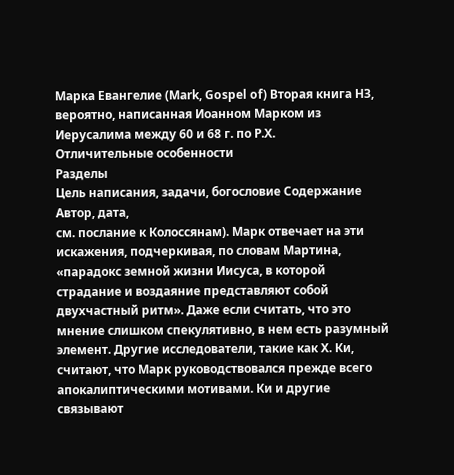Марка Евангелие (Mark, Gospel of) Вторая книга НЗ, вероятно, написанная Иоанном Марком из Иерусалима между 60 и 68 г. по Р.Х.
Отличительные особенности
Разделы
Цель написания, задачи, богословие Содержание
Автор, дата,
см. послание к Колоссянам). Марк отвечает на эти искажения, подчеркивая, по словам Мартина, «парадокс земной жизни Иисуса, в которой страдание и воздаяние представляют собой двухчастный ритм». Даже если считать, что это мнение слишком спекулятивно, в нем есть разумный элемент. Другие исследователи, такие как X. Ки, считают, что Марк руководствовался прежде всего апокалиптическими мотивами. Ки и другие связывают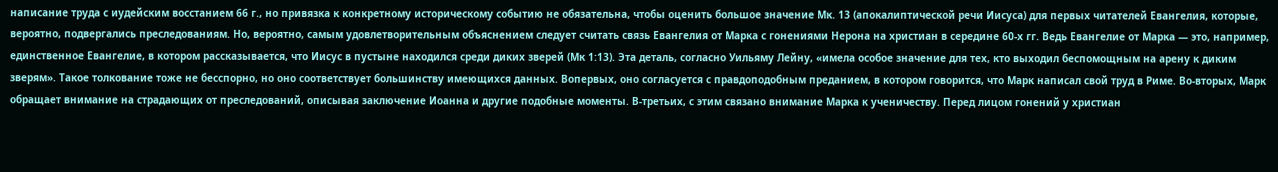написание труда с иудейским восстанием 66 г., но привязка к конкретному историческому событию не обязательна, чтобы оценить большое значение Мк. 13 (апокалиптической речи Иисуса) для первых читателей Евангелия, которые, вероятно, подвергались преследованиям. Но, вероятно, самым удовлетворительным объяснением следует считать связь Евангелия от Марка с гонениями Нерона на христиан в середине 60-х гг. Ведь Евангелие от Марка — это, например, единственное Евангелие, в котором рассказывается, что Иисус в пустыне находился среди диких зверей (Мк 1:13). Эта деталь, согласно Уильяму Лейну, «имела особое значение для тех, кто выходил беспомощным на арену к диким зверям». Такое толкование тоже не бесспорно, но оно соответствует большинству имеющихся данных. Вопервых, оно согласуется с правдоподобным преданием, в котором говорится, что Марк написал свой труд в Риме. Во-вторых, Марк обращает внимание на страдающих от преследований, описывая заключение Иоанна и другие подобные моменты. В-третьих, с этим связано внимание Марка к ученичеству. Перед лицом гонений у христиан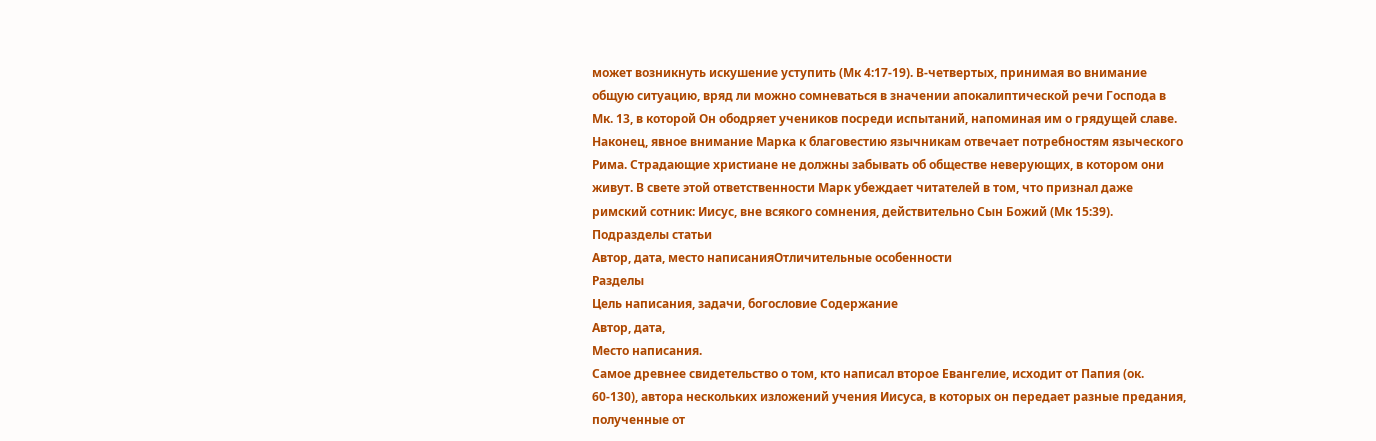может возникнуть искушение уступить (Мк 4:17-19). В-четвертых, принимая во внимание общую ситуацию, вряд ли можно сомневаться в значении апокалиптической речи Господа в Мк. 13, в которой Он ободряет учеников посреди испытаний, напоминая им о грядущей славе. Наконец, явное внимание Марка к благовестию язычникам отвечает потребностям языческого Рима. Страдающие христиане не должны забывать об обществе неверующих, в котором они живут. В свете этой ответственности Марк убеждает читателей в том, что признал даже римский сотник: Иисус, вне всякого сомнения, действительно Сын Божий (Мк 15:39).
Подразделы статьи
Автор, дата, место написанияОтличительные особенности
Разделы
Цель написания, задачи, богословие Содержание
Автор, дата,
Место написания.
Самое древнее свидетельство о том, кто написал второе Евангелие, исходит от Папия (ок. 60-130), автора нескольких изложений учения Иисуса, в которых он передает разные предания, полученные от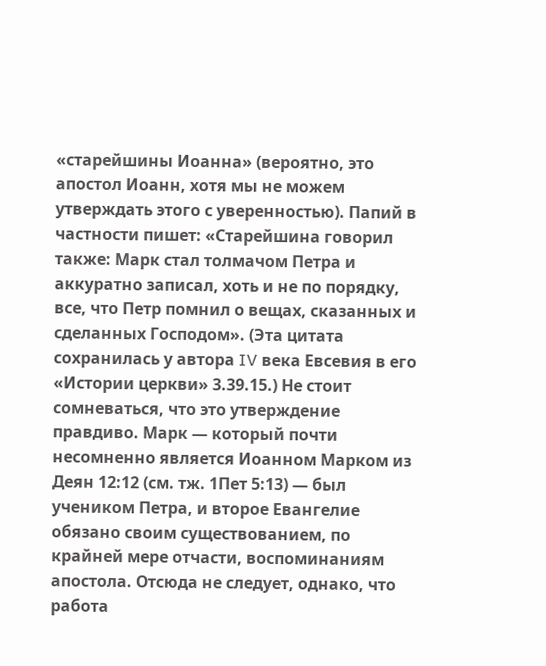«старейшины Иоанна» (вероятно, это апостол Иоанн, хотя мы не можем утверждать этого с уверенностью). Папий в частности пишет: «Старейшина говорил также: Марк стал толмачом Петра и аккуратно записал, хоть и не по порядку, все, что Петр помнил о вещах, сказанных и сделанных Господом». (Эта цитата сохранилась у автора IV века Евсевия в его «Истории церкви» 3.39.15.) Не стоит сомневаться, что это утверждение правдиво. Марк — который почти несомненно является Иоанном Марком из Деян 12:12 (см. тж. 1Пет 5:13) — был учеником Петра, и второе Евангелие обязано своим существованием, по крайней мере отчасти, воспоминаниям апостола. Отсюда не следует, однако, что работа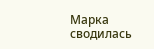Марка сводилась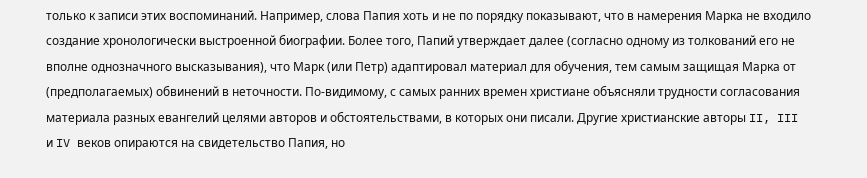только к записи этих воспоминаний. Например, слова Папия хоть и не по порядку показывают, что в намерения Марка не входило создание хронологически выстроенной биографии. Более того, Папий утверждает далее (согласно одному из толкований его не вполне однозначного высказывания), что Марк (или Петр) адаптировал материал для обучения, тем самым защищая Марка от (предполагаемых) обвинений в неточности. По-видимому, с самых ранних времен христиане объясняли трудности согласования материала разных евангелий целями авторов и обстоятельствами, в которых они писали. Другие христианские авторы II, III и IV веков опираются на свидетельство Папия, но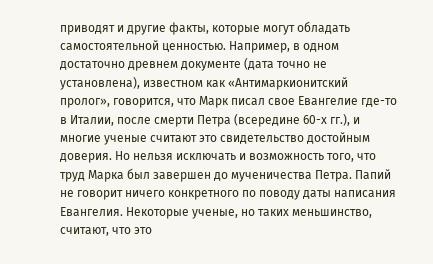приводят и другие факты, которые могут обладать самостоятельной ценностью. Например, в одном достаточно древнем документе (дата точно не установлена), известном как «Антимаркионитский пролог», говорится, что Марк писал свое Евангелие где-то в Италии, после смерти Петра (всередине 60-х гг.), и многие ученые считают это свидетельство достойным доверия. Но нельзя исключать и возможность того, что труд Марка был завершен до мученичества Петра. Папий не говорит ничего конкретного по поводу даты написания Евангелия. Некоторые ученые, но таких меньшинство, считают, что это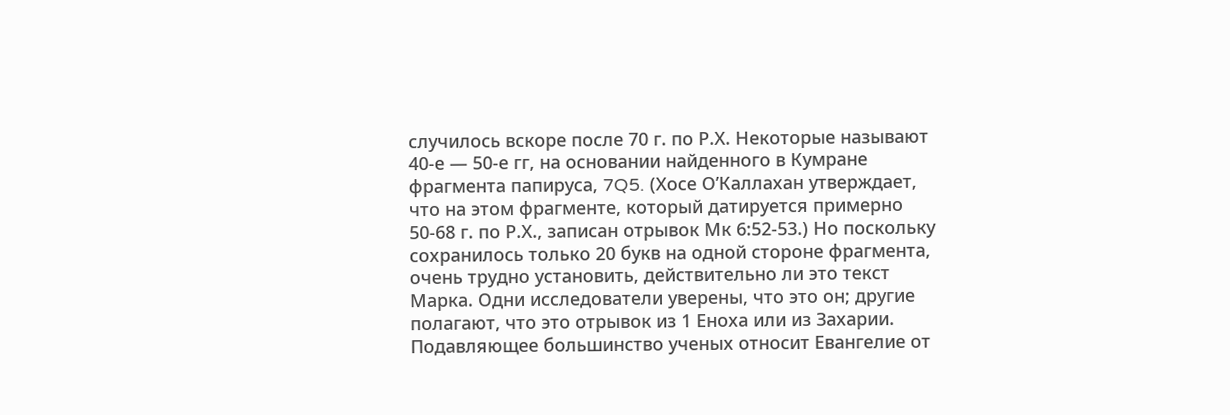случилось вскоре после 70 г. по Р.Х. Некоторые называют 40-е — 50-е гг, на основании найденного в Кумране фрагмента папируса, 7Q5. (Хосе О’Каллахан утверждает, что на этом фрагменте, который датируется примерно 50-68 г. по Р.Х., записан отрывок Мк 6:52-53.) Но поскольку сохранилось только 20 букв на одной стороне фрагмента, очень трудно установить, действительно ли это текст Марка. Одни исследователи уверены, что это он; другие полагают, что это отрывок из 1 Еноха или из Захарии. Подавляющее большинство ученых относит Евангелие от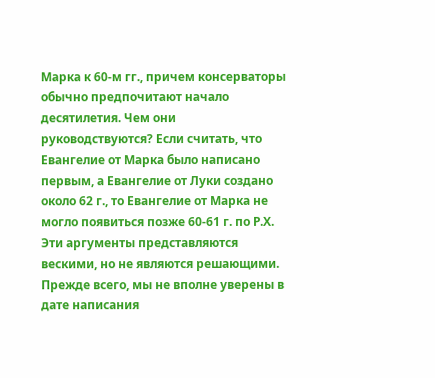Марка к 60-м гг., причем консерваторы обычно предпочитают начало десятилетия. Чем они руководствуются? Если считать, что Евангелие от Марка было написано первым, а Евангелие от Луки создано около 62 г., то Евангелие от Марка не могло появиться позже 60-61 г. по Р.Х. Эти аргументы представляются вескими, но не являются решающими. Прежде всего, мы не вполне уверены в дате написания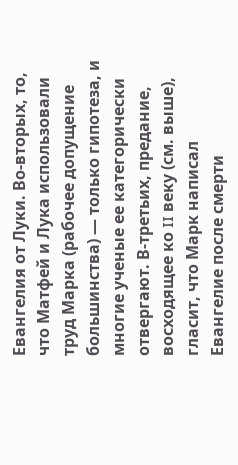Евангелия от Луки. Во-вторых, то, что Матфей и Лука использовали труд Марка (рабочее допущение большинства) — только гипотеза, и многие ученые ее категорически отвергают. В-третьих, предание, восходящее ко II веку (см. выше), гласит, что Марк написал Евангелие после смерти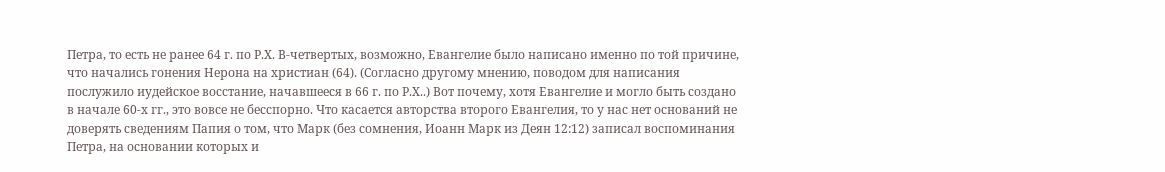Петра, то есть не ранее 64 г. по Р.Х. В-четвертых, возможно, Евангелие было написано именно по той причине, что начались гонения Нерона на христиан (64). (Согласно другому мнению, поводом для написания послужило иудейское восстание, начавшееся в 66 г. по Р.Х..) Вот почему, хотя Евангелие и могло быть создано в начале 60-х гг., это вовсе не бесспорно. Что касается авторства второго Евангелия, то у нас нет оснований не доверять сведениям Папия о том, что Марк (без сомнения, Иоанн Марк из Деян 12:12) записал воспоминания Петра, на основании которых и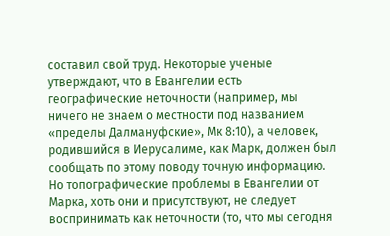составил свой труд. Некоторые ученые утверждают, что в Евангелии есть географические неточности (например, мы ничего не знаем о местности под названием «пределы Далмануфские», Мк 8:10), а человек, родившийся в Иерусалиме, как Марк, должен был сообщать по этому поводу точную информацию. Но топографические проблемы в Евангелии от Марка, хоть они и присутствуют, не следует воспринимать как неточности (то, что мы сегодня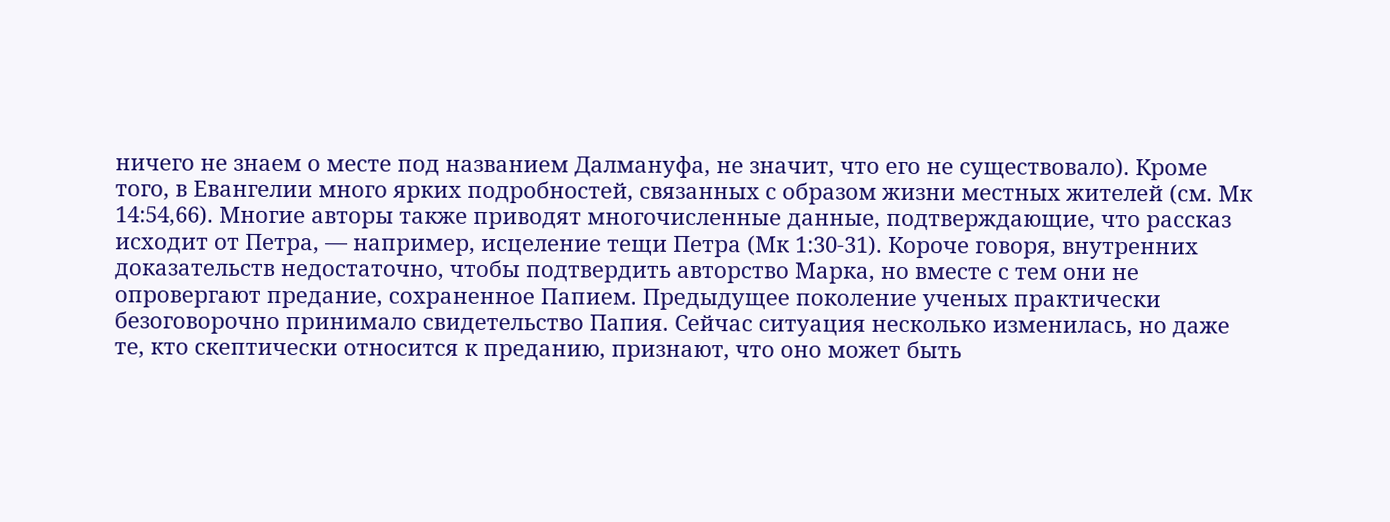ничего не знаем о месте под названием Далмануфа, не значит, что его не существовало). Кроме того, в Евангелии много ярких подробностей, связанных с образом жизни местных жителей (см. Мк 14:54,66). Многие авторы также приводят многочисленные данные, подтверждающие, что рассказ исходит от Петра, — например, исцеление тещи Петра (Мк 1:30-31). Короче говоря, внутренних доказательств недостаточно, чтобы подтвердить авторство Марка, но вместе с тем они не опровергают предание, сохраненное Папием. Предыдущее поколение ученых практически безоговорочно принимало свидетельство Папия. Сейчас ситуация несколько изменилась, но даже те, кто скептически относится к преданию, признают, что оно может быть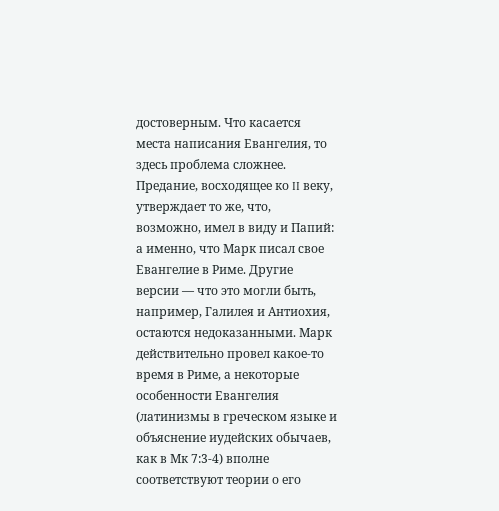достоверным. Что касается места написания Евангелия, то здесь проблема сложнее. Предание, восходящее ко II веку, утверждает то же, что, возможно, имел в виду и Папий: а именно, что Марк писал свое Евангелие в Риме. Другие версии — что это могли быть, например, Галилея и Антиохия, остаются недоказанными. Марк действительно провел какое-то время в Риме, а некоторые особенности Евангелия (латинизмы в греческом языке и объяснение иудейских обычаев, как в Мк 7:3-4) вполне соответствуют теории о его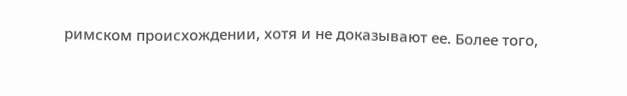римском происхождении, хотя и не доказывают ее. Более того,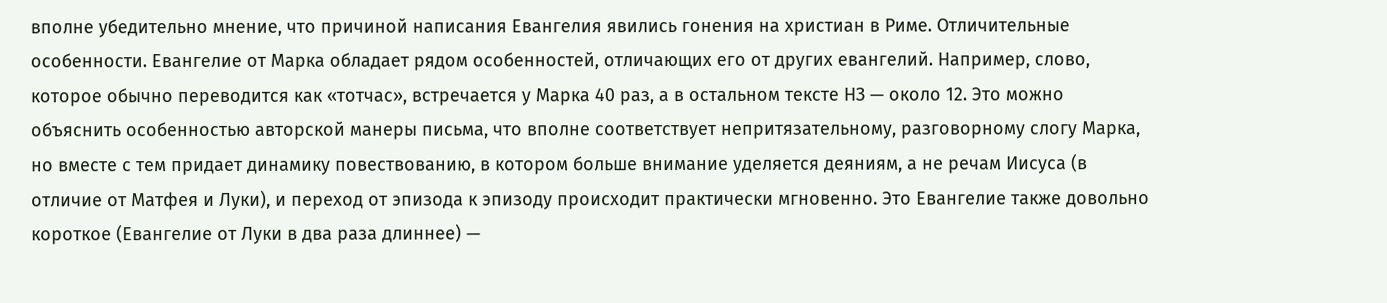вполне убедительно мнение, что причиной написания Евангелия явились гонения на христиан в Риме. Отличительные особенности. Евангелие от Марка обладает рядом особенностей, отличающих его от других евангелий. Например, слово, которое обычно переводится как «тотчас», встречается у Марка 40 раз, а в остальном тексте НЗ — около 12. Это можно объяснить особенностью авторской манеры письма, что вполне соответствует непритязательному, разговорному слогу Марка, но вместе с тем придает динамику повествованию, в котором больше внимание уделяется деяниям, а не речам Иисуса (в отличие от Матфея и Луки), и переход от эпизода к эпизоду происходит практически мгновенно. Это Евангелие также довольно короткое (Евангелие от Луки в два раза длиннее) —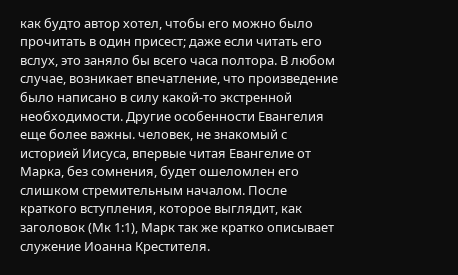как будто автор хотел, чтобы его можно было прочитать в один присест; даже если читать его вслух, это заняло бы всего часа полтора. В любом случае, возникает впечатление, что произведение было написано в силу какой-то экстренной необходимости. Другие особенности Евангелия еще более важны. человек, не знакомый с историей Иисуса, впервые читая Евангелие от Марка, без сомнения, будет ошеломлен его слишком стремительным началом. После краткого вступления, которое выглядит, как заголовок (Мк 1:1), Марк так же кратко описывает служение Иоанна Крестителя.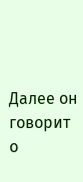Далее он говорит о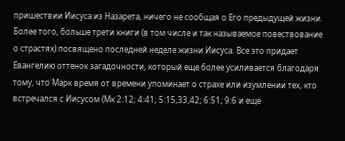пришествии Иисуса из Назарета, ничего не сообщая о Его предыдущей жизни. Более того, больше трети книги (в том числе и так называемое повествование о страстях) посвящено последней неделе жизни Иисуса. Все это придает Евангелию оттенок загадочности, который еще более усиливается благодаря тому, что Марк время от времени упоминает о страхе или изумлении тех, кто встречался с Иисусом (Мк 2:12; 4:41; 5:15,33,42; 6:51; 9:6 и еще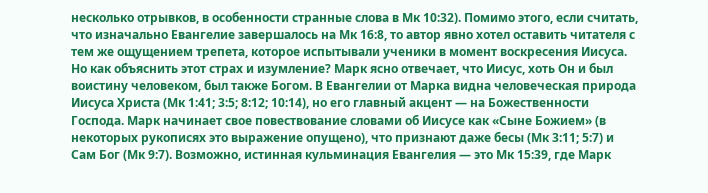несколько отрывков, в особенности странные слова в Мк 10:32). Помимо этого, если считать, что изначально Евангелие завершалось на Мк 16:8, то автор явно хотел оставить читателя с тем же ощущением трепета, которое испытывали ученики в момент воскресения Иисуса. Но как объяснить этот страх и изумление? Марк ясно отвечает, что Иисус, хоть Он и был воистину человеком, был также Богом. В Евангелии от Марка видна человеческая природа Иисуса Христа (Мк 1:41; 3:5; 8:12; 10:14), но его главный акцент — на Божественности Господа. Марк начинает свое повествование словами об Иисусе как «Сыне Божием» (в некоторых рукописях это выражение опущено), что признают даже бесы (Мк 3:11; 5:7) и Сам Бог (Мк 9:7). Возможно, истинная кульминация Евангелия — это Мк 15:39, где Марк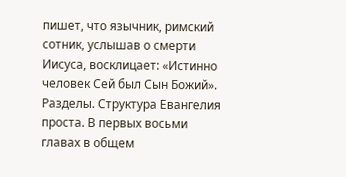пишет, что язычник, римский сотник, услышав о смерти Иисуса, восклицает: «Истинно человек Сей был Сын Божий». Разделы. Структура Евангелия проста. В первых восьми главах в общем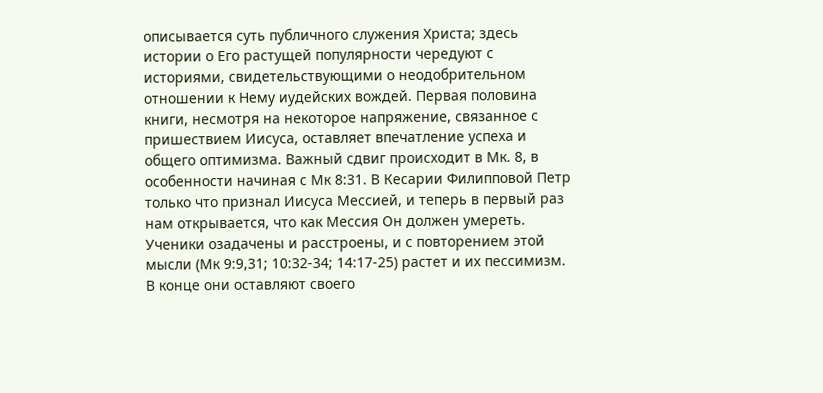описывается суть публичного служения Христа; здесь истории о Его растущей популярности чередуют с историями, свидетельствующими о неодобрительном отношении к Нему иудейских вождей. Первая половина книги, несмотря на некоторое напряжение, связанное с пришествием Иисуса, оставляет впечатление успеха и общего оптимизма. Важный сдвиг происходит в Мк. 8, в особенности начиная с Мк 8:31. В Кесарии Филипповой Петр только что признал Иисуса Мессией, и теперь в первый раз нам открывается, что как Мессия Он должен умереть. Ученики озадачены и расстроены, и с повторением этой мысли (Мк 9:9,31; 10:32-34; 14:17-25) растет и их пессимизм. В конце они оставляют своего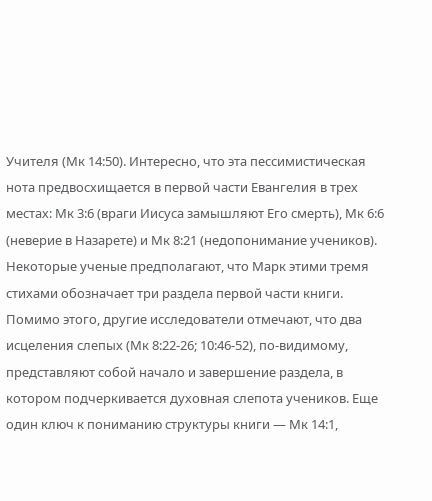Учителя (Мк 14:50). Интересно, что эта пессимистическая нота предвосхищается в первой части Евангелия в трех местах: Мк 3:6 (враги Иисуса замышляют Его смерть), Мк 6:6 (неверие в Назарете) и Мк 8:21 (недопонимание учеников). Некоторые ученые предполагают, что Марк этими тремя стихами обозначает три раздела первой части книги. Помимо этого, другие исследователи отмечают, что два исцеления слепых (Мк 8:22-26; 10:46-52), по-видимому, представляют собой начало и завершение раздела, в котором подчеркивается духовная слепота учеников. Еще один ключ к пониманию структуры книги — Мк 14:1,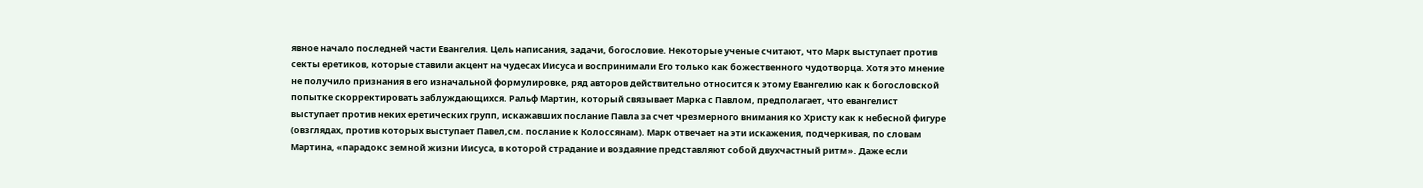явное начало последней части Евангелия. Цель написания, задачи, богословие. Некоторые ученые считают, что Марк выступает против секты еретиков, которые ставили акцент на чудесах Иисуса и воспринимали Его только как божественного чудотворца. Хотя это мнение не получило признания в его изначальной формулировке, ряд авторов действительно относится к этому Евангелию как к богословской попытке скорректировать заблуждающихся. Ральф Мартин, который связывает Марка с Павлом, предполагает, что евангелист выступает против неких еретических групп, искажавших послание Павла за счет чрезмерного внимания ко Христу как к небесной фигуре (овзглядах, против которых выступает Павел,см. послание к Колоссянам). Марк отвечает на эти искажения, подчеркивая, по словам Мартина, «парадокс земной жизни Иисуса, в которой страдание и воздаяние представляют собой двухчастный ритм». Даже если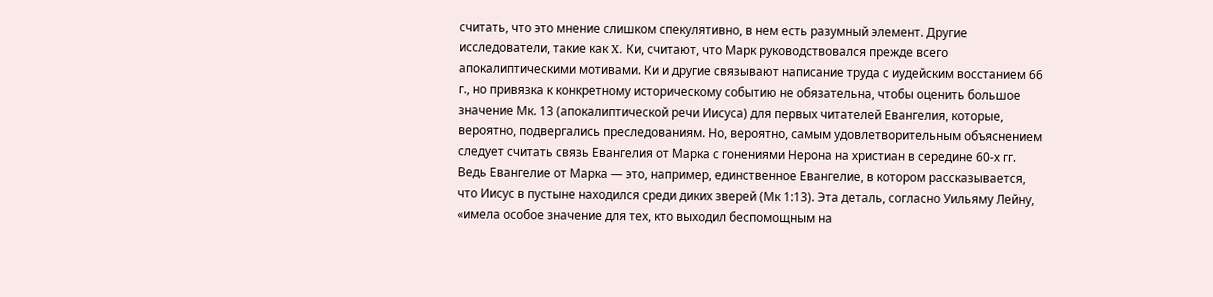считать, что это мнение слишком спекулятивно, в нем есть разумный элемент. Другие исследователи, такие как X. Ки, считают, что Марк руководствовался прежде всего апокалиптическими мотивами. Ки и другие связывают написание труда с иудейским восстанием 66 г., но привязка к конкретному историческому событию не обязательна, чтобы оценить большое значение Мк. 13 (апокалиптической речи Иисуса) для первых читателей Евангелия, которые, вероятно, подвергались преследованиям. Но, вероятно, самым удовлетворительным объяснением следует считать связь Евангелия от Марка с гонениями Нерона на христиан в середине 60-х гг. Ведь Евангелие от Марка — это, например, единственное Евангелие, в котором рассказывается, что Иисус в пустыне находился среди диких зверей (Мк 1:13). Эта деталь, согласно Уильяму Лейну, «имела особое значение для тех, кто выходил беспомощным на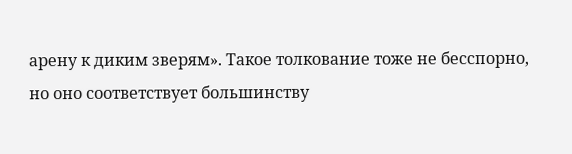арену к диким зверям». Такое толкование тоже не бесспорно, но оно соответствует большинству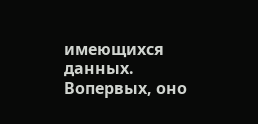имеющихся данных. Вопервых, оно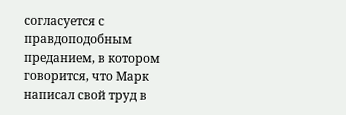согласуется с правдоподобным преданием, в котором говорится, что Марк написал свой труд в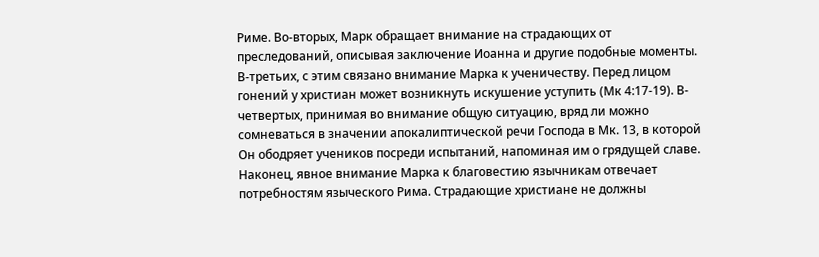Риме. Во-вторых, Марк обращает внимание на страдающих от преследований, описывая заключение Иоанна и другие подобные моменты. В-третьих, с этим связано внимание Марка к ученичеству. Перед лицом гонений у христиан может возникнуть искушение уступить (Мк 4:17-19). В-четвертых, принимая во внимание общую ситуацию, вряд ли можно сомневаться в значении апокалиптической речи Господа в Мк. 13, в которой Он ободряет учеников посреди испытаний, напоминая им о грядущей славе. Наконец, явное внимание Марка к благовестию язычникам отвечает потребностям языческого Рима. Страдающие христиане не должны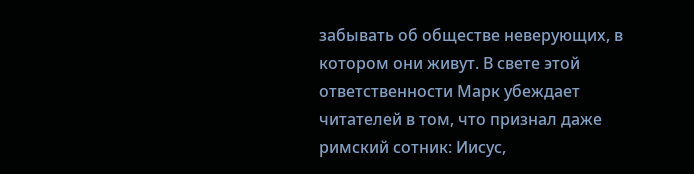забывать об обществе неверующих, в котором они живут. В свете этой ответственности Марк убеждает читателей в том, что признал даже римский сотник: Иисус,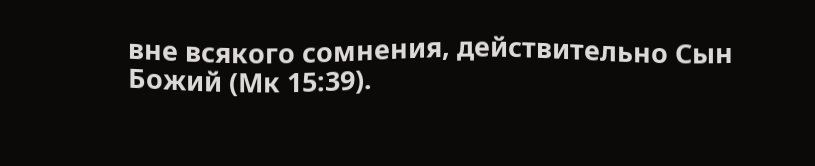вне всякого сомнения, действительно Сын Божий (Мк 15:39).